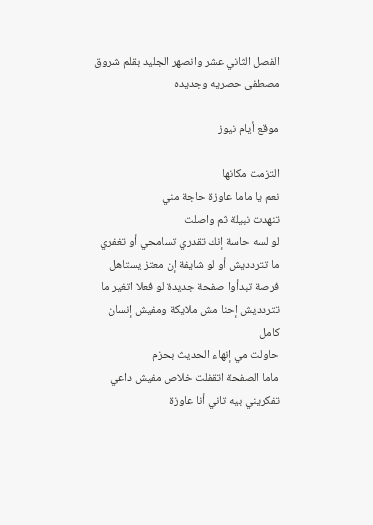الفصل الثاني عشر وانصهر الجليد بقلم شروق مصطفى حصريه وجديده

موقع أيام نيوز

التزمت مكانها
نعم يا ماما عاوزة حاجة مني
تنهدت نبيلة ثم واصلت
لو لسه حاسة إنك تقدري تسامحي أو تغفري ما تتردديش أو لو شايفة إن معتز يستاهل فرصة تبدأوا صفحة جديدة لو فعلا اتغير ما تتردديش إحنا مش ملايكة ومفيش إنسان كامل
حاولت مي إنهاء الحديث بحزم
ماما الصفحة اتقفلت خلاص مفيش داعي تفكريني بيه تاني أنا عاوزة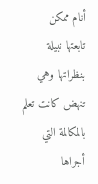أنام ممكن
تابعتها نبيلة بنظراتها وهي تنهض كانت تعلم بالمكالمة التي أجراها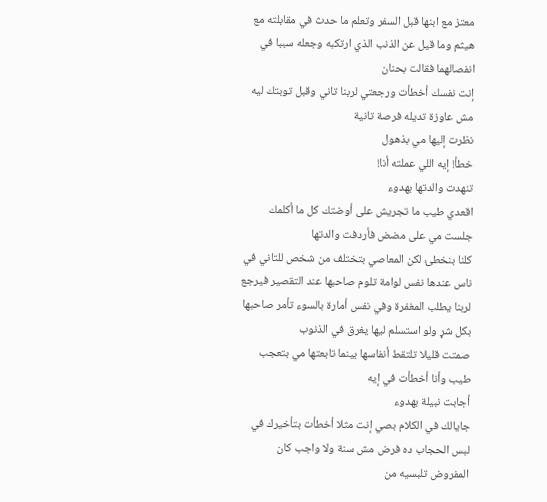معتز مع ابنها قبل السفر وتعلم ما حدث في مقابلته مع هيثم وما قيل عن الذنب الذي ارتكبه وجعله سببا في انفصالهما فقالت بحنان
إنت نفسك أخطأت ورجعتي لربنا تاني وقبل توبتك ليه مش عاوزة تديله فرصة تانية
نظرت إليها مي بذهول
خطأ! إيه اللي عملته أنا!
تنهدت والدتها بهدوء
اقعدي طيب ما تجريش على أوضتك كل ما أكلمك
جلست مي على مضض فأردفت والدتها
كلنا بنخطئ لكن المعاصي بتختلف من شخص للتاني في ناس عندها نفس لوامة تلوم صاحبها عند التقصير فيرجع لربنا يطلب المغفرة وفي نفس أمارة بالسوء تأمر صاحبها بكل شړ ولو استسلم ليها يغرق في الذنوب
صمتت قليلا تلتقط أنفاسها بينما تابعتها مي بتعجب
طيب وأنا أخطأت في إيه
أجابت نبيلة بهدوء
جايالك في الكلام بصي إنت مثلا أخطأت بتأخيرك في لبس الحجاب ده فرض مش سنة ولا واجب كان المفروض تلبسيه من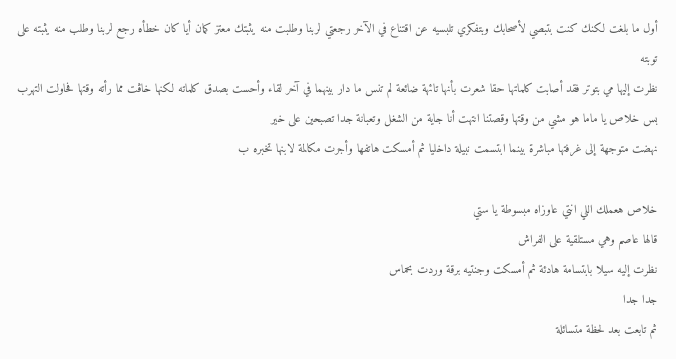أول ما بلغت لكنك كنت بتبصي لأصحابك وبتفكري تلبسيه عن اقتناع في الآخر رجعتي لربنا وطلبت منه يثبتك معتز كمان أيا كان خطأه رجع لربنا وطلب منه يثبته على توبته
نظرت إليها مي بتوتر فقد أصابت كلماتها حقا شعرت بأنها تائهة ضائعة لم تنس ما دار بينهما في آخر لقاء وأحست بصدق كلماته لكنها خاڤت مما رأته وقتها فحاولت التهرب
بس خلاص يا ماما هو مشي من وقتها وقصتنا انتهت أنا جاية من الشغل وتعبانة جدا تصبحين على خير
نهضت متوجهة إلى غرفتها مباشرة بينما ابتسمت نبيلة داخليا ثم أمسكت هاتفها وأجرت مكالمة لابنها تخبره ب

خلاص هعملك اللي انتي عاوزاه مبسوطة يا ستي
قالها عاصم وهي مستلقية على الفراش
نظرت إليه سيلا بابتسامة هادئة ثم أمسكت وجنتيه برقة وردت بحماس
جدا جدا
ثم تابعت بعد لحظة متسائلة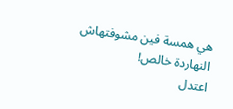هي همسة فين مشوفتهاش النهاردة خالص!
اعتدل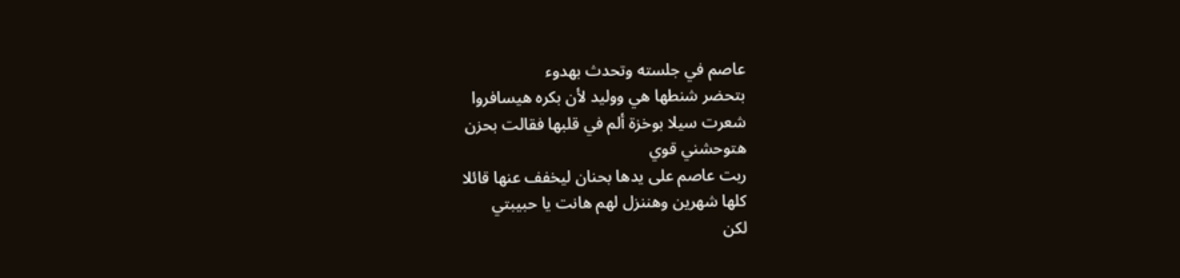عاصم في جلسته وتحدث بهدوء
بتحضر شنطها هي ووليد لأن بكره هيسافروا
شعرت سيلا بوخزة ألم في قلبها فقالت بحزن
هتوحشني قوي
ربت عاصم على يدها بحنان ليخفف عنها قائلا
كلها شهرين وهننزل لهم هانت يا حبيبتي
لكن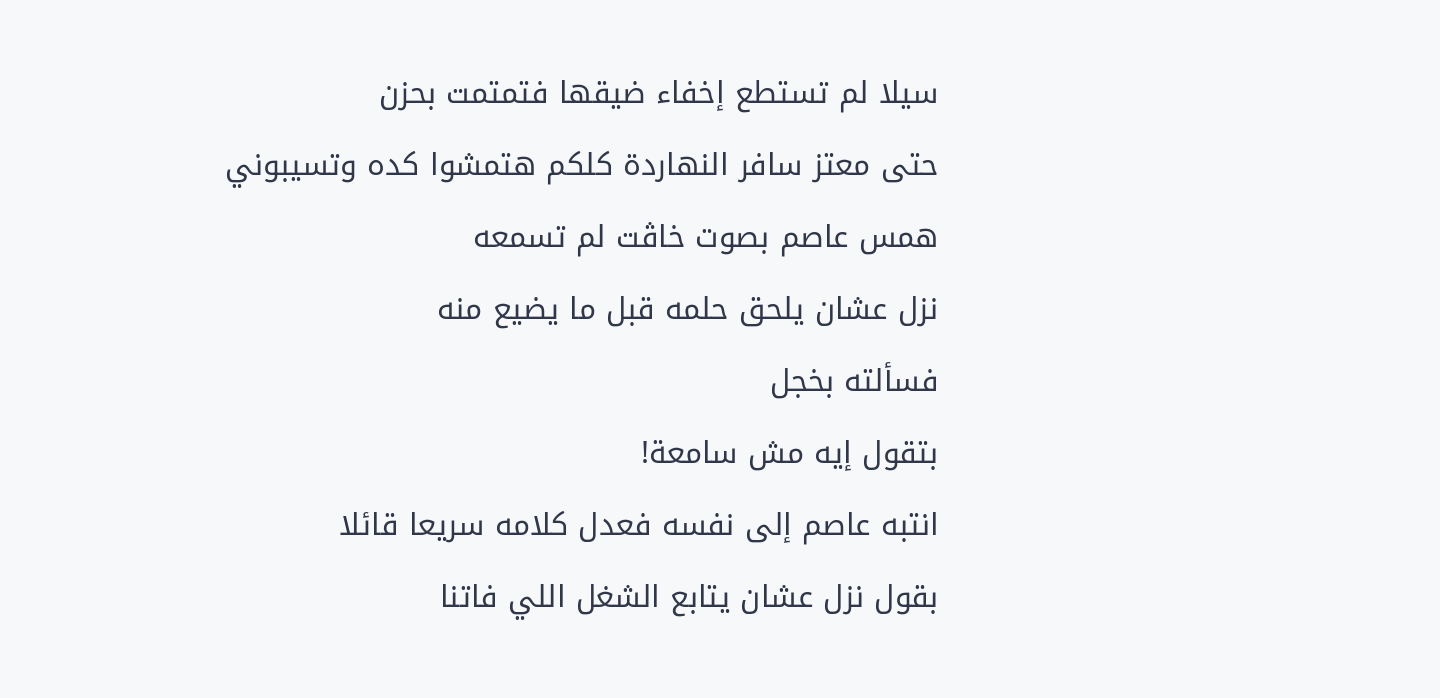سيلا لم تستطع إخفاء ضيقها فتمتمت بحزن
حتى معتز سافر النهاردة كلكم هتمشوا كده وتسيبوني
همس عاصم بصوت خاڤت لم تسمعه
نزل عشان يلحق حلمه قبل ما يضيع منه
فسألته بخجل
بتقول إيه مش سامعة!
انتبه عاصم إلى نفسه فعدل كلامه سريعا قائلا
بقول نزل عشان يتابع الشغل اللي فاتنا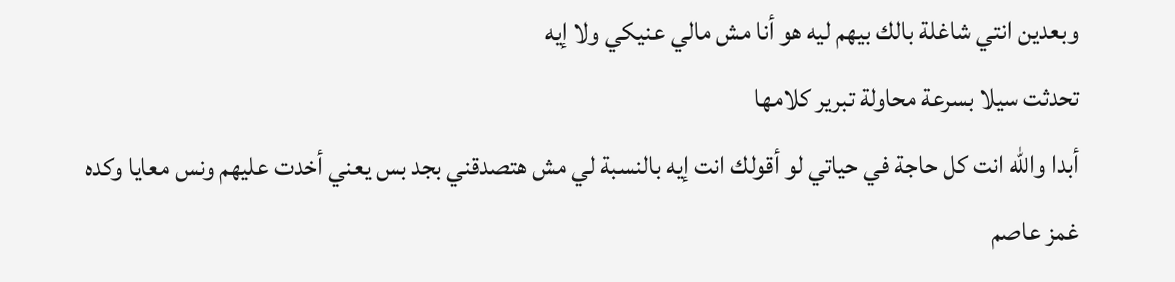وبعدين انتي شاغلة بالك بيهم ليه هو أنا مش مالي عنيكي ولا إيه
تحدثت سيلا بسرعة محاولة تبرير كلامها
أبدا والله انت كل حاجة في حياتي لو أقولك انت إيه بالنسبة لي مش هتصدقني بجد بس يعني أخدت عليهم ونس معايا وكده
غمز عاصم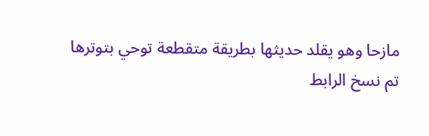مازحا وهو يقلد حديثها بطريقة متقطعة توحي بتوترها
تم نسخ الرابط